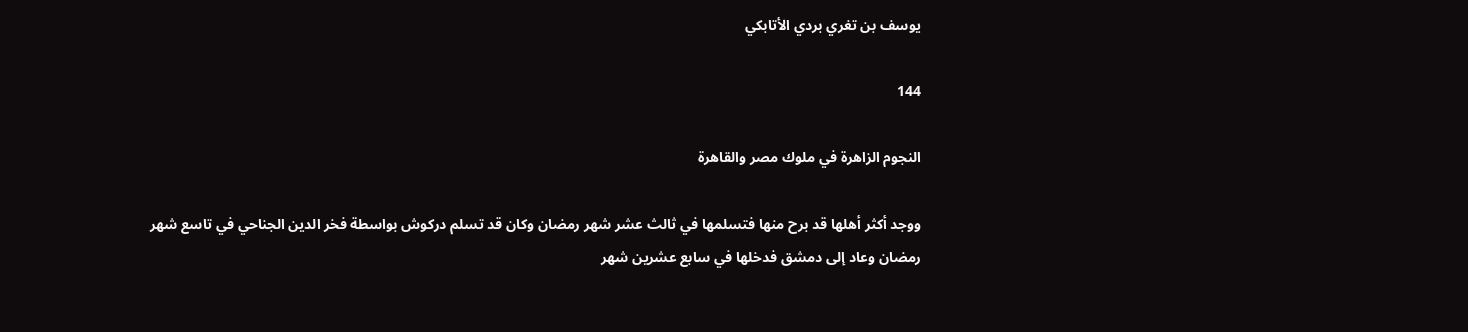يوسف بن تغري بردي الأتابكي

144

النجوم الزاهرة في ملوك مصر والقاهرة

ووجد أكثر أهلها قد برح منها فتسلمها في ثالث عشر شهر رمضان وكان قد تسلم دركوش بواسطة فخر الدين الجناحي في تاسع شهر رمضان وعاد إلى دمشق فدخلها في سابع عشرين شهر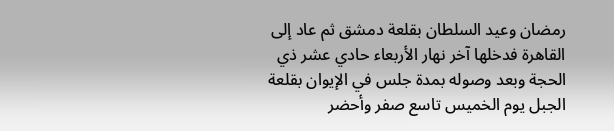رمضان وعيد السلطان بقلعة دمشق ثم عاد إلى القاهرة فدخلها آخر نهار الأربعاء حادي عشر ذي الحجة وبعد وصوله بمدة جلس في الإيوان بقلعة الجبل يوم الخميس تاسع صفر وأحضر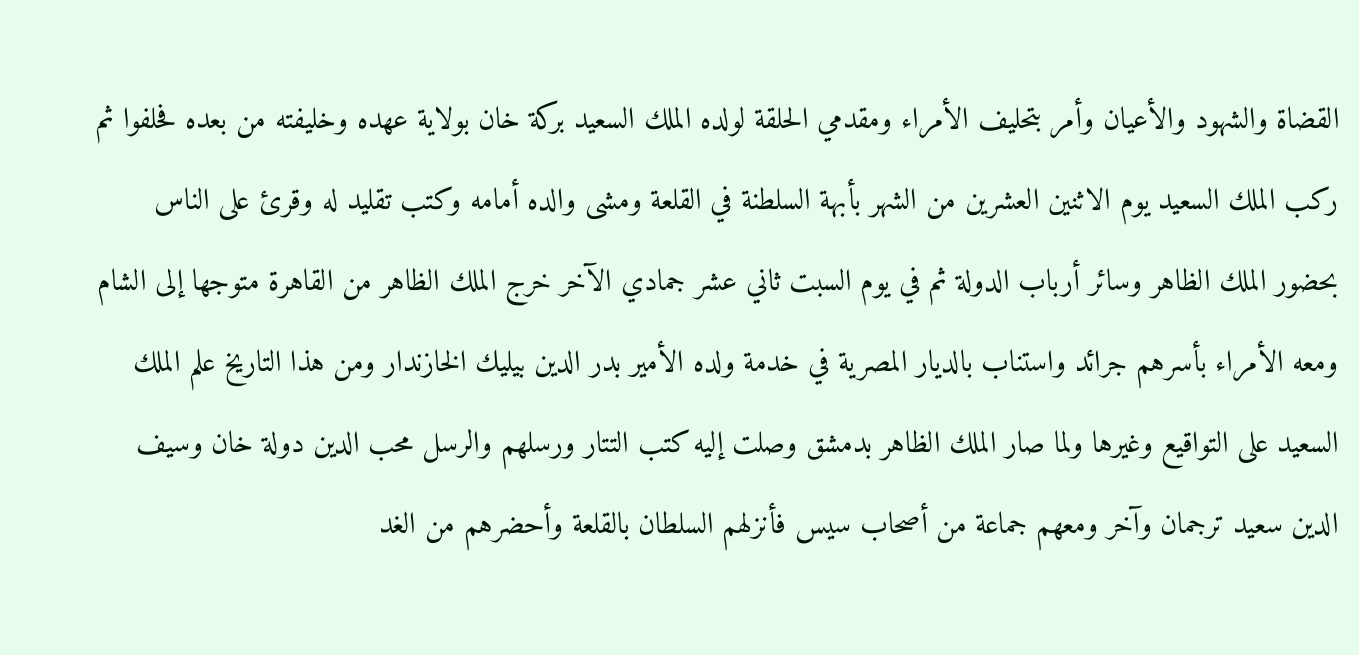القضاة والشهود والأعيان وأمر بتحليف الأمراء ومقدمي الحلقة لولده الملك السعيد بركة خان بولاية عهده وخليفته من بعده فحلفوا ثم ركب الملك السعيد يوم الاثنين العشرين من الشهر بأبهة السلطنة في القلعة ومشى والده أمامه وكتب تقليد له وقرئ على الناس بحضور الملك الظاهر وسائر أرباب الدولة ثم في يوم السبت ثاني عشر جمادي الآخر خرج الملك الظاهر من القاهرة متوجها إلى الشام ومعه الأمراء بأسرهم جرائد واستناب بالديار المصرية في خدمة ولده الأمير بدر الدين بيليك الخازندار ومن هذا التاريخ علم الملك السعيد على التواقيع وغيرها ولما صار الملك الظاهر بدمشق وصلت إليه كتب التتار ورسلهم والرسل محب الدين دولة خان وسيف الدين سعيد ترجمان وآخر ومعهم جماعة من أصحاب سيس فأنزلهم السلطان بالقلعة وأحضرهم من الغد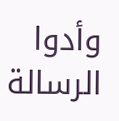وأدوا الرسالة